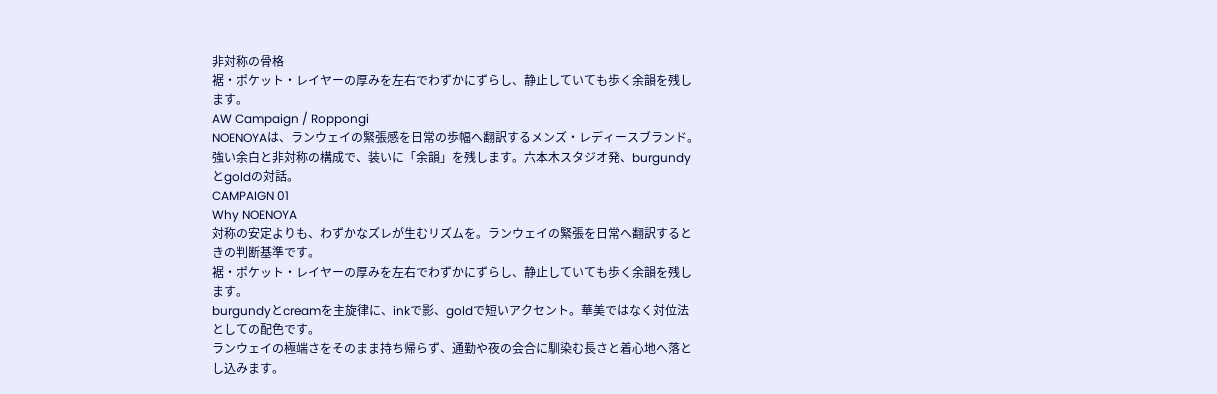非対称の骨格
裾・ポケット・レイヤーの厚みを左右でわずかにずらし、静止していても歩く余韻を残します。
AW Campaign / Roppongi
NOENOYAは、ランウェイの緊張感を日常の歩幅へ翻訳するメンズ・レディースブランド。強い余白と非対称の構成で、装いに「余韻」を残します。六本木スタジオ発、burgundyとgoldの対話。
CAMPAIGN 01
Why NOENOYA
対称の安定よりも、わずかなズレが生むリズムを。ランウェイの緊張を日常へ翻訳するときの判断基準です。
裾・ポケット・レイヤーの厚みを左右でわずかにずらし、静止していても歩く余韻を残します。
burgundyとcreamを主旋律に、inkで影、goldで短いアクセント。華美ではなく対位法としての配色です。
ランウェイの極端さをそのまま持ち帰らず、通勤や夜の会合に馴染む長さと着心地へ落とし込みます。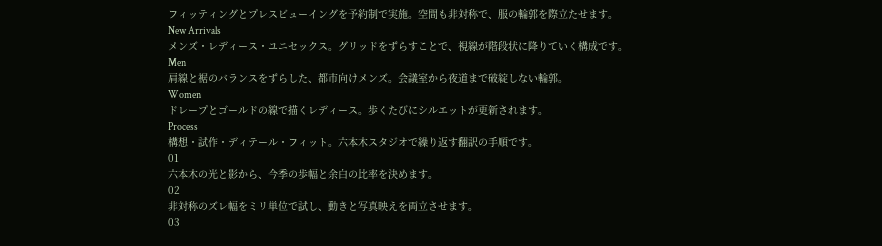フィッティングとプレスビューイングを予約制で実施。空間も非対称で、服の輪郭を際立たせます。
New Arrivals
メンズ・レディース・ユニセックス。グリッドをずらすことで、視線が階段状に降りていく構成です。
Men
肩線と裾のバランスをずらした、都市向けメンズ。会議室から夜道まで破綻しない輪郭。
Women
ドレープとゴールドの線で描くレディース。歩くたびにシルエットが更新されます。
Process
構想・試作・ディテール・フィット。六本木スタジオで繰り返す翻訳の手順です。
01
六本木の光と影から、今季の歩幅と余白の比率を決めます。
02
非対称のズレ幅をミリ単位で試し、動きと写真映えを両立させます。
03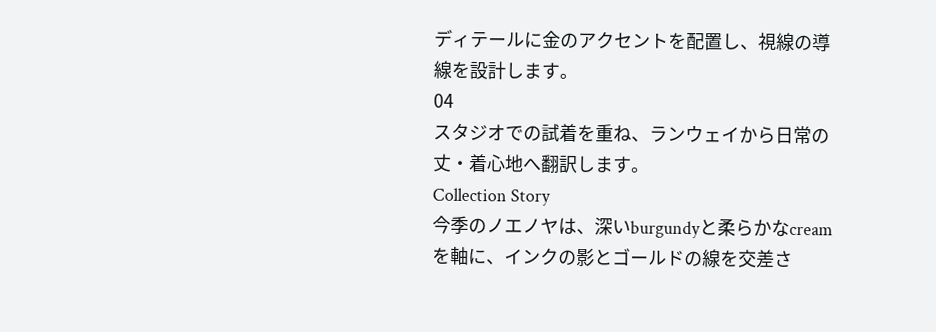ディテールに金のアクセントを配置し、視線の導線を設計します。
04
スタジオでの試着を重ね、ランウェイから日常の丈・着心地へ翻訳します。
Collection Story
今季のノエノヤは、深いburgundyと柔らかなcreamを軸に、インクの影とゴールドの線を交差さ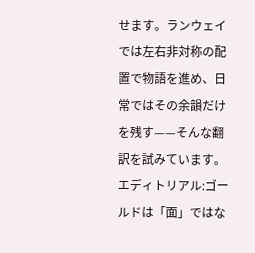せます。ランウェイでは左右非対称の配置で物語を進め、日常ではその余韻だけを残す——そんな翻訳を試みています。
エディトリアル:ゴールドは「面」ではな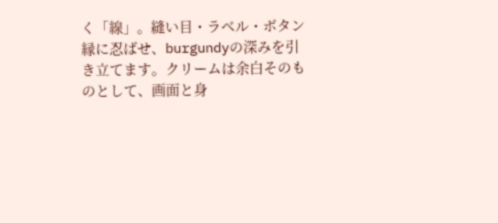く「線」。縫い目・ラベル・ボタン縁に忍ばせ、burgundyの深みを引き立てます。クリームは余白そのものとして、画面と身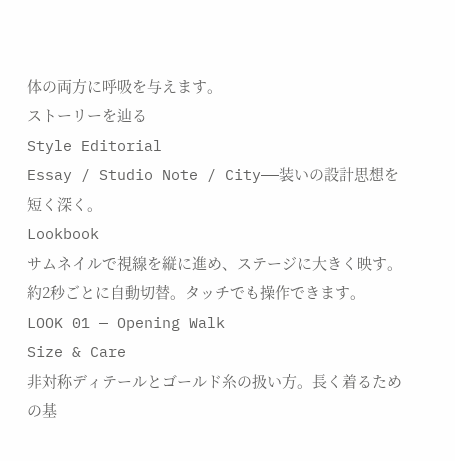体の両方に呼吸を与えます。
ストーリーを辿る
Style Editorial
Essay / Studio Note / City——装いの設計思想を短く深く。
Lookbook
サムネイルで視線を縦に進め、ステージに大きく映す。約2秒ごとに自動切替。タッチでも操作できます。
LOOK 01 — Opening Walk
Size & Care
非対称ディテールとゴールド糸の扱い方。長く着るための基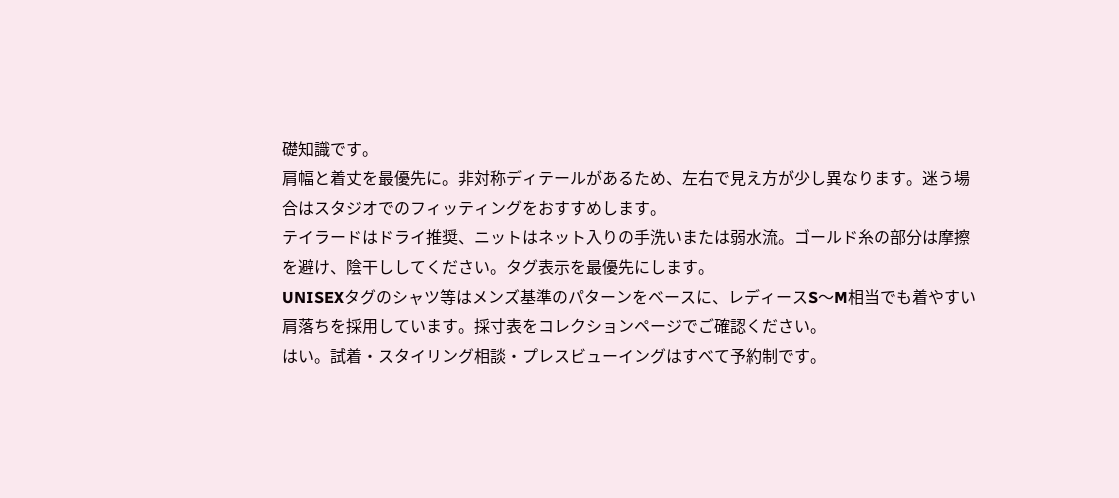礎知識です。
肩幅と着丈を最優先に。非対称ディテールがあるため、左右で見え方が少し異なります。迷う場合はスタジオでのフィッティングをおすすめします。
テイラードはドライ推奨、ニットはネット入りの手洗いまたは弱水流。ゴールド糸の部分は摩擦を避け、陰干ししてください。タグ表示を最優先にします。
UNISEXタグのシャツ等はメンズ基準のパターンをベースに、レディースS〜M相当でも着やすい肩落ちを採用しています。採寸表をコレクションページでご確認ください。
はい。試着・スタイリング相談・プレスビューイングはすべて予約制です。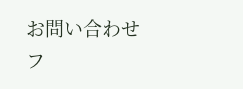お問い合わせフ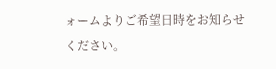ォームよりご希望日時をお知らせください。